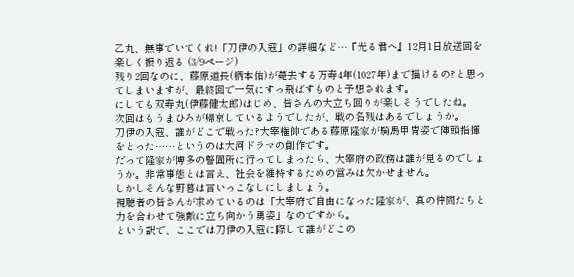乙丸、無事でいてくれ!「刀伊の入寇」の詳細など…『光る君へ』12月1日放送回を楽しく振り返る (3/9ページ)
残り2回なのに、藤原道長(柄本佑)が薨去する万寿4年(1027年)まで描けるの?と思ってしまいますが、最終回で一気にすっ飛ばすものと予想されます。
にしても双寿丸(伊藤健太郎)はじめ、皆さんの大立ち回りが楽しそうでしたね。
次回はもうまひろが帰京しているようでしたが、戦の名残はあるでしょうか。
刀伊の入寇、誰がどこで戦った?大宰権帥である藤原隆家が騎馬甲冑姿で陣頭指揮をとった……というのは大河ドラマの創作です。
だって隆家が博多の警固所に行ってしまったら、大宰府の政務は誰が見るのでしょうか。非常事態とは言え、社会を維持するための営みは欠かせません。
しかしそんな野暮は言いっこなしにしましょう。
視聴者の皆さんが求めているのは「大宰府で自由になった隆家が、真の仲間たちと力を合わせて強敵に立ち向かう勇姿」なのですから。
という訳で、ここでは刀伊の入寇に際して誰がどこの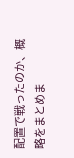配置で戦ったのか、概略をまとめま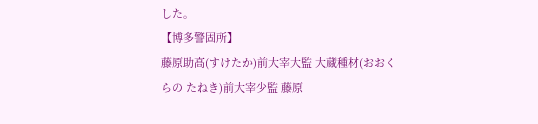した。
【博多警固所】
藤原助高(すけたか)前大宰大監 大蔵種材(おおくらの たねき)前大宰少監 藤原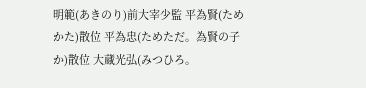明範(あきのり)前大宰少監 平為賢(ためかた)散位 平為忠(ためただ。為賢の子か)散位 大蔵光弘(みつひろ。